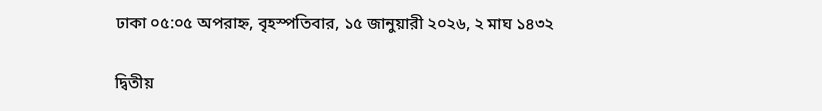ঢাকা ০৫:০৫ অপরাহ্ন, বৃহস্পতিবার, ১৫ জানুয়ারী ২০২৬, ২ মাঘ ১৪৩২

দ্বিতীয়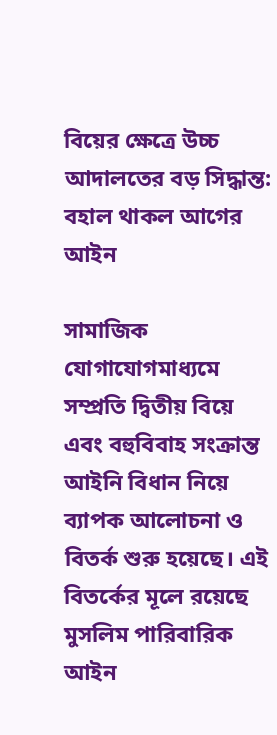বিয়ের ক্ষেত্রে উচ্চ আদালতের বড় সিদ্ধান্ত: বহাল থাকল আগের আইন

সামাজিক যোগাযোগমাধ্যমে সম্প্রতি দ্বিতীয় বিয়ে এবং বহুবিবাহ সংক্রান্ত আইনি বিধান নিয়ে ব্যাপক আলোচনা ও বিতর্ক শুরু হয়েছে। এই বিতর্কের মূলে রয়েছে মুসলিম পারিবারিক আইন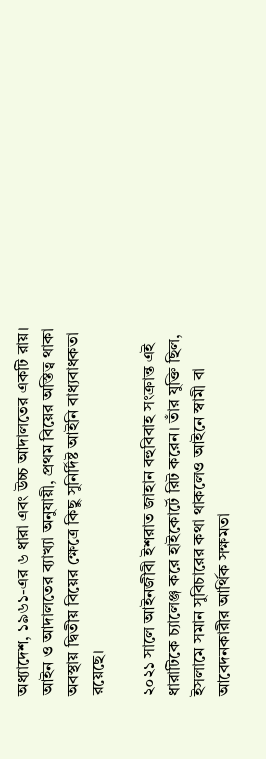অধ্যাদেশ, ১৯৬১-এর ৬ ধারা এবং উচ্চ আদালতের একটি রায়। আইন ও আদালতের ব্যাখ্যা অনুযায়ী, প্রথম বিয়ের অস্তিত্ব থাকা অবস্থায় দ্বিতীয় বিয়ের ক্ষেত্রে কিছু সুনির্দিষ্ট আইনি বাধ্যবাধকতা রয়েছে।

২০২১ সালে আইনজীবী ইশরাত জাহান বহুবিবাহ সংক্রান্ত এই ধারাটিকে চ্যালেঞ্জ করে হাইকোর্টে রিট করেন। তাঁর যুক্তি ছিল, ইসলামে সমান সুবিচারের কথা থাকলেও আইনে স্বামী বা আবেদনকারীর আর্থিক সক্ষমতা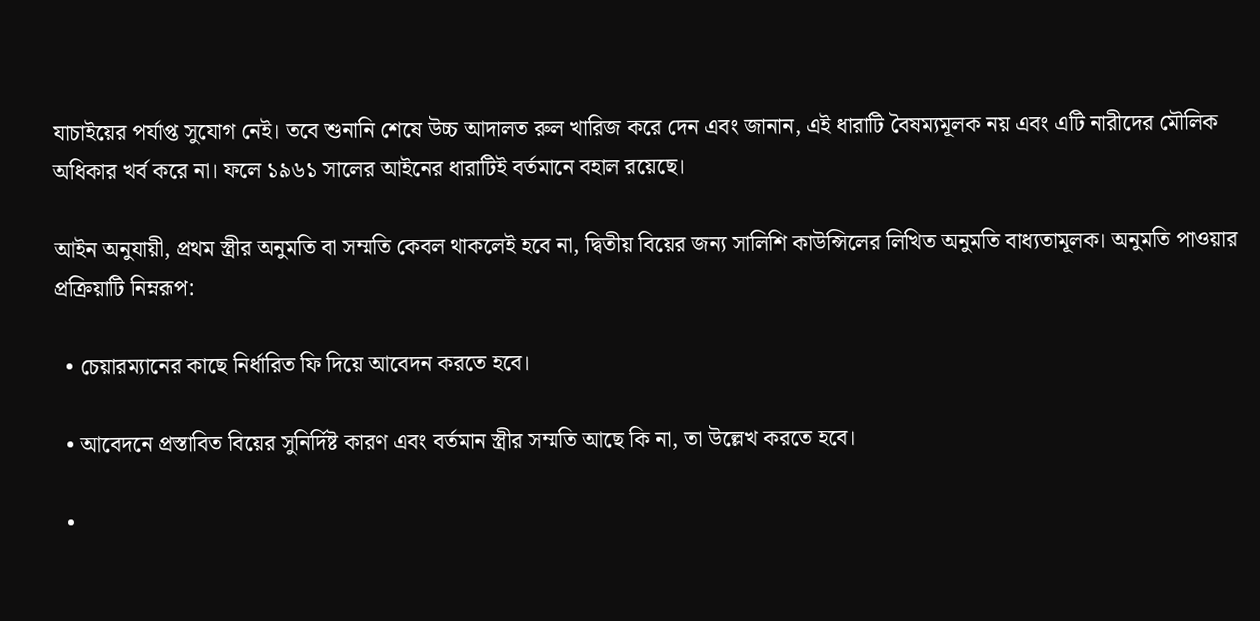যাচাইয়ের পর্যাপ্ত সুযোগ নেই। তবে শুনানি শেষে উচ্চ আদালত রুল খারিজ করে দেন এবং জানান, এই ধারাটি বৈষম্যমূলক নয় এবং এটি নারীদের মৌলিক অধিকার খর্ব করে না। ফলে ১৯৬১ সালের আইনের ধারাটিই বর্তমানে বহাল রয়েছে।

আইন অনুযায়ী, প্রথম স্ত্রীর অনুমতি বা সম্মতি কেবল থাকলেই হবে না, দ্বিতীয় বিয়ের জন্য সালিশি কাউন্সিলের লিখিত অনুমতি বাধ্যতামূলক। অনুমতি পাওয়ার প্রক্রিয়াটি নিম্নরূপ:

  • চেয়ারম্যানের কাছে নির্ধারিত ফি দিয়ে আবেদন করতে হবে।

  • আবেদনে প্রস্তাবিত বিয়ের সুনির্দিষ্ট কারণ এবং বর্তমান স্ত্রীর সম্মতি আছে কি না, তা উল্লেখ করতে হবে।

  •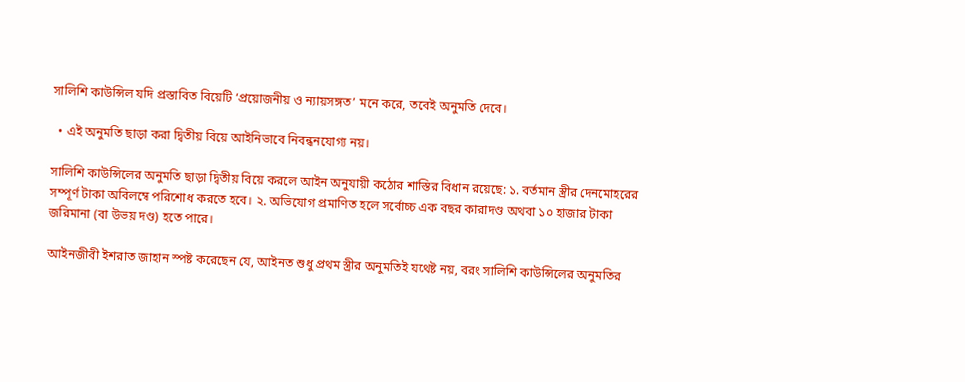সালিশি কাউন্সিল যদি প্রস্তাবিত বিয়েটি ‘প্রয়োজনীয় ও ন্যায়সঙ্গত’ মনে করে, তবেই অনুমতি দেবে।

  • এই অনুমতি ছাড়া করা দ্বিতীয় বিয়ে আইনিভাবে নিবন্ধনযোগ্য নয়।

সালিশি কাউন্সিলের অনুমতি ছাড়া দ্বিতীয় বিয়ে করলে আইন অনুযায়ী কঠোর শাস্তির বিধান রয়েছে: ১. বর্তমান স্ত্রীর দেনমোহরের সম্পূর্ণ টাকা অবিলম্বে পরিশোধ করতে হবে। ২. অভিযোগ প্রমাণিত হলে সর্বোচ্চ এক বছর কারাদণ্ড অথবা ১০ হাজার টাকা জরিমানা (বা উভয় দণ্ড) হতে পারে।

আইনজীবী ইশরাত জাহান স্পষ্ট করেছেন যে, আইনত শুধু প্রথম স্ত্রীর অনুমতিই যথেষ্ট নয়, বরং সালিশি কাউন্সিলের অনুমতির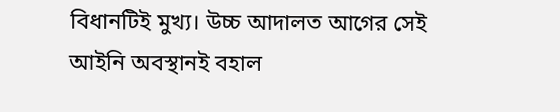বিধানটিই মুখ্য। উচ্চ আদালত আগের সেই আইনি অবস্থানই বহাল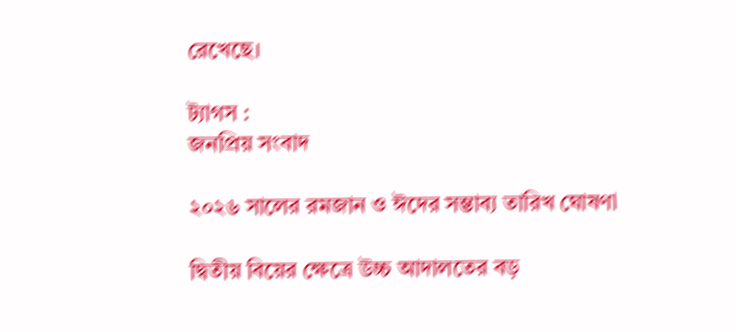রেখেছে।

ট্যাগস :
জনপ্রিয় সংবাদ

২০২৬ সালের রমজান ও ঈদের সম্ভাব্য তারিখ ঘোষণা

দ্বিতীয় বিয়ের ক্ষেত্রে উচ্চ আদালতের বড়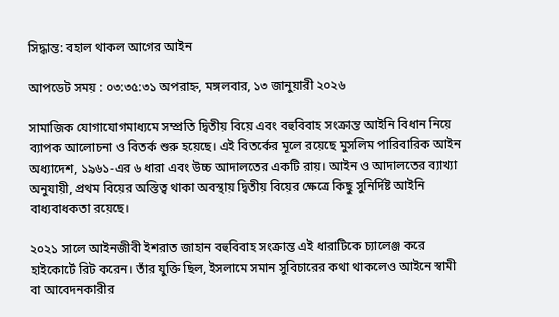সিদ্ধান্ত: বহাল থাকল আগের আইন

আপডেট সময় : ০৩:৩৫:৩১ অপরাহ্ন, মঙ্গলবার, ১৩ জানুয়ারী ২০২৬

সামাজিক যোগাযোগমাধ্যমে সম্প্রতি দ্বিতীয় বিয়ে এবং বহুবিবাহ সংক্রান্ত আইনি বিধান নিয়ে ব্যাপক আলোচনা ও বিতর্ক শুরু হয়েছে। এই বিতর্কের মূলে রয়েছে মুসলিম পারিবারিক আইন অধ্যাদেশ, ১৯৬১-এর ৬ ধারা এবং উচ্চ আদালতের একটি রায়। আইন ও আদালতের ব্যাখ্যা অনুযায়ী, প্রথম বিয়ের অস্তিত্ব থাকা অবস্থায় দ্বিতীয় বিয়ের ক্ষেত্রে কিছু সুনির্দিষ্ট আইনি বাধ্যবাধকতা রয়েছে।

২০২১ সালে আইনজীবী ইশরাত জাহান বহুবিবাহ সংক্রান্ত এই ধারাটিকে চ্যালেঞ্জ করে হাইকোর্টে রিট করেন। তাঁর যুক্তি ছিল, ইসলামে সমান সুবিচারের কথা থাকলেও আইনে স্বামী বা আবেদনকারীর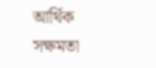আর্থিক সক্ষমতা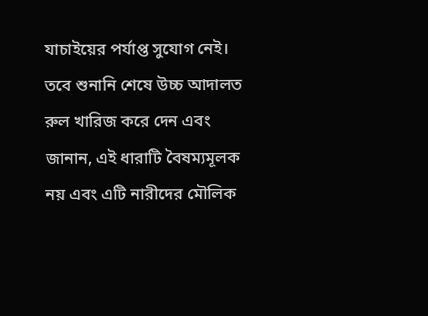যাচাইয়ের পর্যাপ্ত সুযোগ নেই। তবে শুনানি শেষে উচ্চ আদালত রুল খারিজ করে দেন এবং জানান, এই ধারাটি বৈষম্যমূলক নয় এবং এটি নারীদের মৌলিক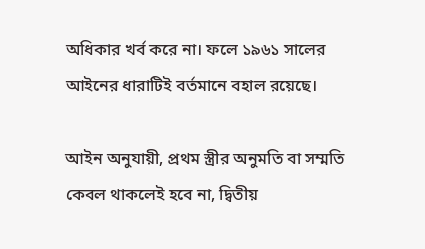অধিকার খর্ব করে না। ফলে ১৯৬১ সালের আইনের ধারাটিই বর্তমানে বহাল রয়েছে।

আইন অনুযায়ী, প্রথম স্ত্রীর অনুমতি বা সম্মতি কেবল থাকলেই হবে না, দ্বিতীয়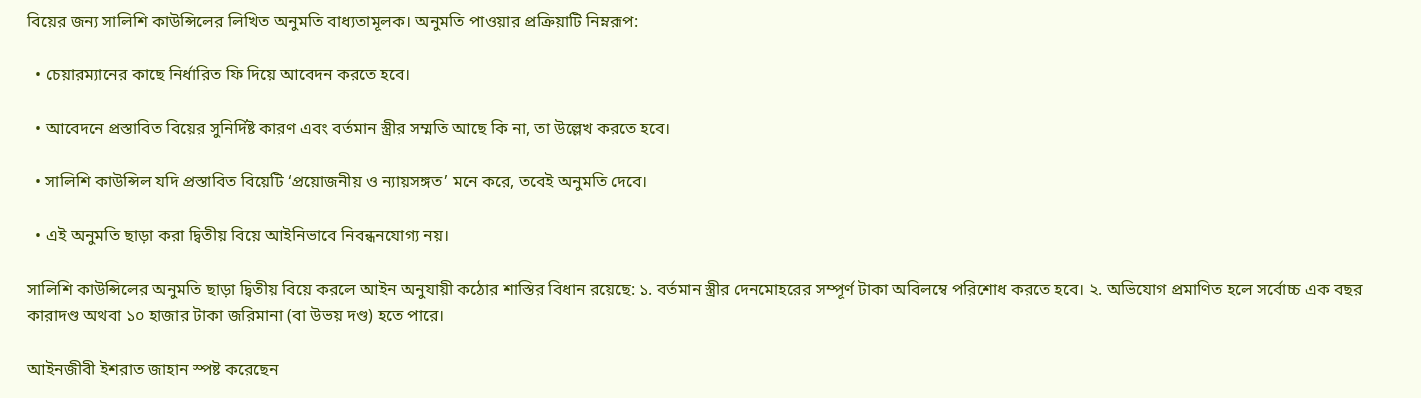বিয়ের জন্য সালিশি কাউন্সিলের লিখিত অনুমতি বাধ্যতামূলক। অনুমতি পাওয়ার প্রক্রিয়াটি নিম্নরূপ:

  • চেয়ারম্যানের কাছে নির্ধারিত ফি দিয়ে আবেদন করতে হবে।

  • আবেদনে প্রস্তাবিত বিয়ের সুনির্দিষ্ট কারণ এবং বর্তমান স্ত্রীর সম্মতি আছে কি না, তা উল্লেখ করতে হবে।

  • সালিশি কাউন্সিল যদি প্রস্তাবিত বিয়েটি ‘প্রয়োজনীয় ও ন্যায়সঙ্গত’ মনে করে, তবেই অনুমতি দেবে।

  • এই অনুমতি ছাড়া করা দ্বিতীয় বিয়ে আইনিভাবে নিবন্ধনযোগ্য নয়।

সালিশি কাউন্সিলের অনুমতি ছাড়া দ্বিতীয় বিয়ে করলে আইন অনুযায়ী কঠোর শাস্তির বিধান রয়েছে: ১. বর্তমান স্ত্রীর দেনমোহরের সম্পূর্ণ টাকা অবিলম্বে পরিশোধ করতে হবে। ২. অভিযোগ প্রমাণিত হলে সর্বোচ্চ এক বছর কারাদণ্ড অথবা ১০ হাজার টাকা জরিমানা (বা উভয় দণ্ড) হতে পারে।

আইনজীবী ইশরাত জাহান স্পষ্ট করেছেন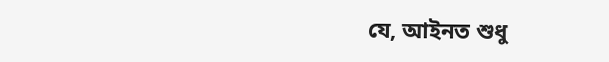যে, আইনত শুধু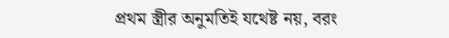প্রথম স্ত্রীর অনুমতিই যথেষ্ট নয়, বরং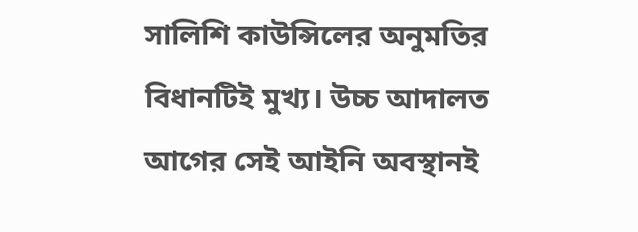সালিশি কাউন্সিলের অনুমতির বিধানটিই মুখ্য। উচ্চ আদালত আগের সেই আইনি অবস্থানই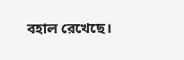বহাল রেখেছে।